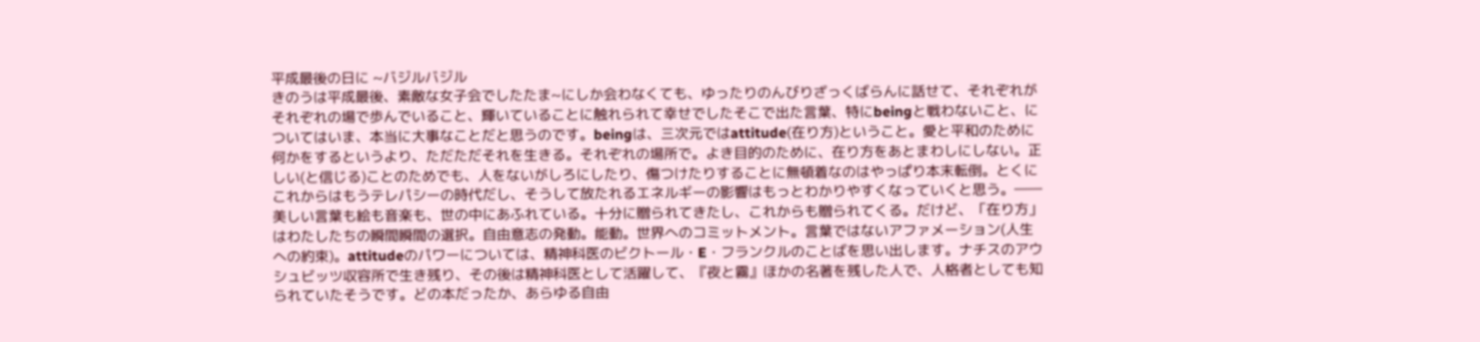平成最後の日に ~バジルバジル
きのうは平成最後、素敵な女子会でしたたま~にしか会わなくても、ゆったりのんびりざっくばらんに話せて、それぞれがそれぞれの場で歩んでいること、輝いていることに触れられて幸せでしたそこで出た言葉、特にbeingと戦わないこと、についてはいま、本当に大事なことだと思うのです。beingは、三次元ではattitude(在り方)ということ。愛と平和のために何かをするというより、ただただそれを生きる。それぞれの場所で。よき目的のために、在り方をあとまわしにしない。正しい(と信じる)ことのためでも、人をないがしろにしたり、傷つけたりすることに無頓着なのはやっぱり本末転倒。とくにこれからはもうテレパシーの時代だし、そうして放たれるエネルギーの影響はもっとわかりやすくなっていくと思う。――美しい言葉も絵も音楽も、世の中にあふれている。十分に贈られてきたし、これからも贈られてくる。だけど、「在り方」はわたしたちの瞬間瞬間の選択。自由意志の発動。能動。世界へのコミットメント。言葉ではないアファメーション(人生への約束)。attitudeのパワーについては、精神科医のビクトール・E・フランクルのことばを思い出します。ナチスのアウシュビッツ収容所で生き残り、その後は精神科医として活躍して、『夜と霧』ほかの名著を残した人で、人格者としても知られていたそうです。どの本だったか、あらゆる自由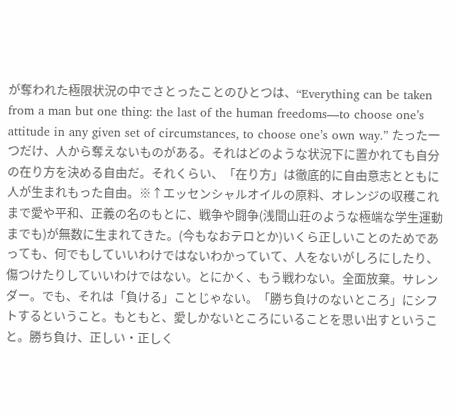が奪われた極限状況の中でさとったことのひとつは、“Everything can be taken from a man but one thing: the last of the human freedoms—to choose one’s attitude in any given set of circumstances, to choose one’s own way.” たった一つだけ、人から奪えないものがある。それはどのような状況下に置かれても自分の在り方を決める自由だ。それくらい、「在り方」は徹底的に自由意志とともに人が生まれもった自由。※↑エッセンシャルオイルの原料、オレンジの収穫これまで愛や平和、正義の名のもとに、戦争や闘争(浅間山荘のような極端な学生運動までも)が無数に生まれてきた。(今もなおテロとか)いくら正しいことのためであっても、何でもしていいわけではないわかっていて、人をないがしろにしたり、傷つけたりしていいわけではない。とにかく、もう戦わない。全面放棄。サレンダー。でも、それは「負ける」ことじゃない。「勝ち負けのないところ」にシフトするということ。もともと、愛しかないところにいることを思い出すということ。勝ち負け、正しい・正しく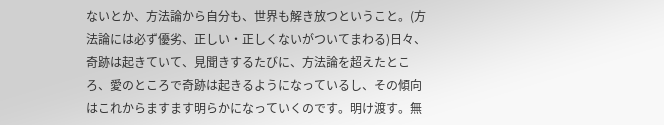ないとか、方法論から自分も、世界も解き放つということ。(方法論には必ず優劣、正しい・正しくないがついてまわる)日々、奇跡は起きていて、見聞きするたびに、方法論を超えたところ、愛のところで奇跡は起きるようになっているし、その傾向はこれからますます明らかになっていくのです。明け渡す。無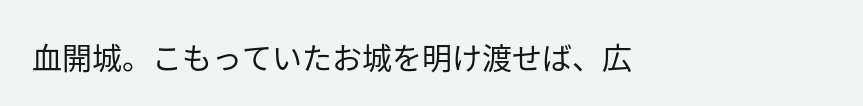血開城。こもっていたお城を明け渡せば、広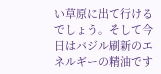い草原に出て行けるでしょう。そして今日はバジル刷新のエネルギーの精油です